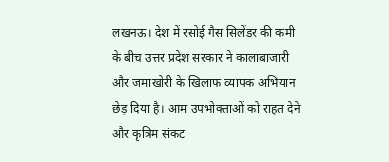लखनऊ। देश में रसोई गैस सिलेंडर की कमी के बीच उत्तर प्रदेश सरकार ने कालाबाजारी और जमाखोरी के खिलाफ व्यापक अभियान छेड़ दिया है। आम उपभोक्ताओं को राहत देने और कृत्रिम संकट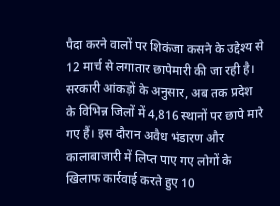पैदा करने वालों पर शिकंजा कसने के उद्देश्य से 12 मार्च से लगातार छापेमारी की जा रही है।
सरकारी आंकड़ों के अनुसार, अब तक प्रदेश के विभिन्न जिलों में 4,816 स्थानों पर छापे मारे गए हैं। इस दौरान अवैध भंडारण और कालाबाजारी में लिप्त पाए गए लोगों के खिलाफ कार्रवाई करते हुए 10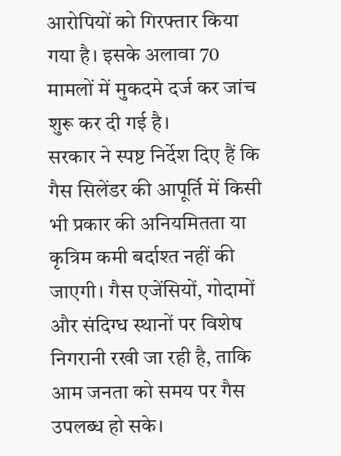आरोपियों को गिरफ्तार किया गया है। इसके अलावा 70 मामलों में मुकदमे दर्ज कर जांच शुरू कर दी गई है।
सरकार ने स्पष्ट निर्देश दिए हैं कि गैस सिलेंडर की आपूर्ति में किसी भी प्रकार की अनियमितता या कृत्रिम कमी बर्दाश्त नहीं की जाएगी। गैस एजेंसियों, गोदामों और संदिग्ध स्थानों पर विशेष निगरानी रखी जा रही है, ताकि आम जनता को समय पर गैस उपलब्ध हो सके।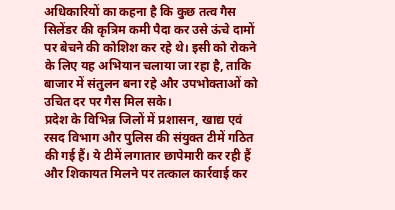अधिकारियों का कहना है कि कुछ तत्व गैस सिलेंडर की कृत्रिम कमी पैदा कर उसे ऊंचे दामों पर बेचने की कोशिश कर रहे थे। इसी को रोकने के लिए यह अभियान चलाया जा रहा है, ताकि बाजार में संतुलन बना रहे और उपभोक्ताओं को उचित दर पर गैस मिल सके।
प्रदेश के विभिन्न जिलों में प्रशासन, खाद्य एवं रसद विभाग और पुलिस की संयुक्त टीमें गठित की गई हैं। ये टीमें लगातार छापेमारी कर रही हैं और शिकायत मिलने पर तत्काल कार्रवाई कर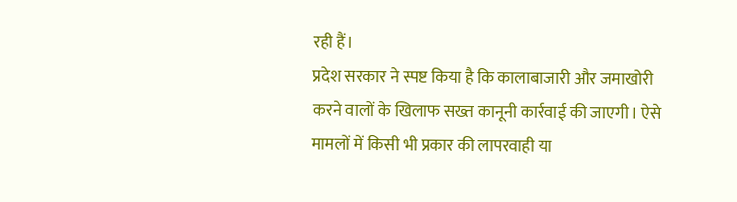रही हैं।
प्रदेश सरकार ने स्पष्ट किया है कि कालाबाजारी और जमाखोरी करने वालों के खिलाफ सख्त कानूनी कार्रवाई की जाएगी। ऐसे मामलों में किसी भी प्रकार की लापरवाही या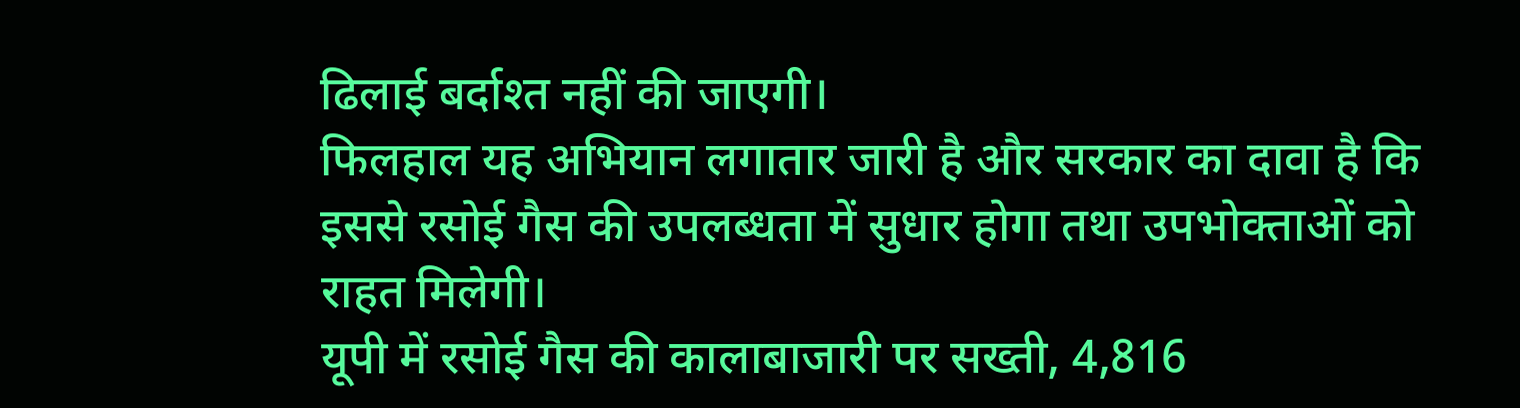ढिलाई बर्दाश्त नहीं की जाएगी।
फिलहाल यह अभियान लगातार जारी है और सरकार का दावा है कि इससे रसोई गैस की उपलब्धता में सुधार होगा तथा उपभोक्ताओं को राहत मिलेगी।
यूपी में रसोई गैस की कालाबाजारी पर सख्ती, 4,816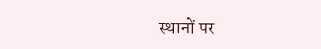स्थानों पर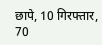छापे, 10 गिरफ्तार, 70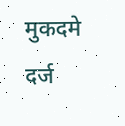मुकदमे दर्ज